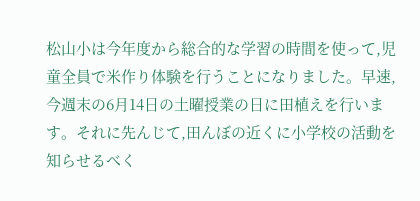松山小は今年度から総合的な学習の時間を使って,児童全員で米作り体験を行うことになりました。早速,今週末の6月14日の土曜授業の日に田植えを行います。それに先んじて,田んぼの近くに小学校の活動を知らせるべく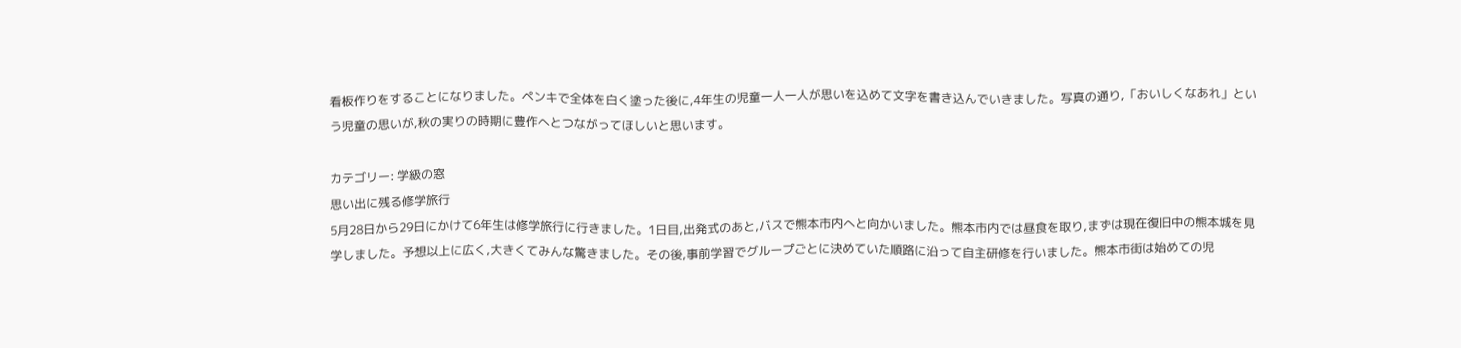看板作りをすることになりました。ペンキで全体を白く塗った後に,4年生の児童一人一人が思いを込めて文字を書き込んでいきました。写真の通り,「おいしくなあれ」という児童の思いが,秋の実りの時期に豊作へとつながってほしいと思います。

カテゴリー: 学級の窓
思い出に残る修学旅行
5月28日から29日にかけて6年生は修学旅行に行きました。1日目,出発式のあと,バスで熊本市内へと向かいました。熊本市内では昼食を取り,まずは現在復旧中の熊本城を見学しました。予想以上に広く,大きくてみんな驚きました。その後,事前学習でグループごとに決めていた順路に沿って自主研修を行いました。熊本市街は始めての児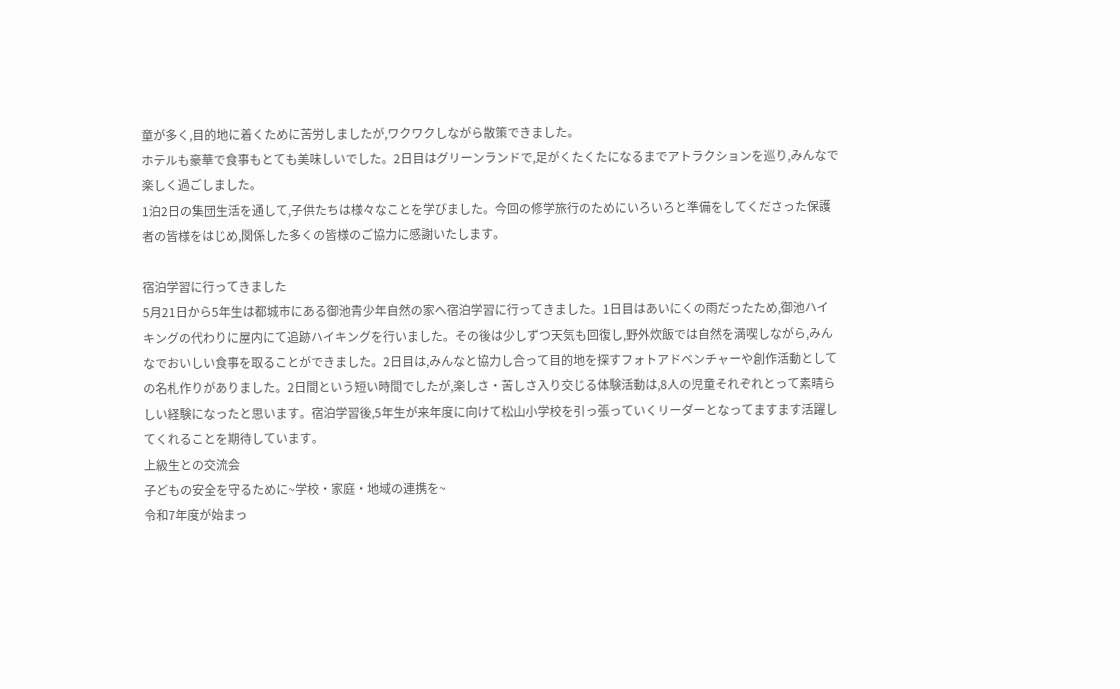童が多く,目的地に着くために苦労しましたが,ワクワクしながら散策できました。
ホテルも豪華で食事もとても美味しいでした。2日目はグリーンランドで,足がくたくたになるまでアトラクションを巡り,みんなで楽しく過ごしました。
1泊2日の集団生活を通して,子供たちは様々なことを学びました。今回の修学旅行のためにいろいろと準備をしてくださった保護者の皆様をはじめ,関係した多くの皆様のご協力に感謝いたします。

宿泊学習に行ってきました
5月21日から5年生は都城市にある御池青少年自然の家へ宿泊学習に行ってきました。1日目はあいにくの雨だったため,御池ハイキングの代わりに屋内にて追跡ハイキングを行いました。その後は少しずつ天気も回復し,野外炊飯では自然を満喫しながら,みんなでおいしい食事を取ることができました。2日目は,みんなと協力し合って目的地を探すフォトアドベンチャーや創作活動としての名札作りがありました。2日間という短い時間でしたが,楽しさ・苦しさ入り交じる体験活動は,8人の児童それぞれとって素晴らしい経験になったと思います。宿泊学習後,5年生が来年度に向けて松山小学校を引っ張っていくリーダーとなってますます活躍してくれることを期待しています。
上級生との交流会
子どもの安全を守るために~学校・家庭・地域の連携を~
令和7年度が始まっ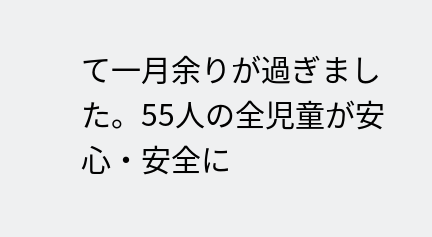て一月余りが過ぎました。55人の全児童が安心・安全に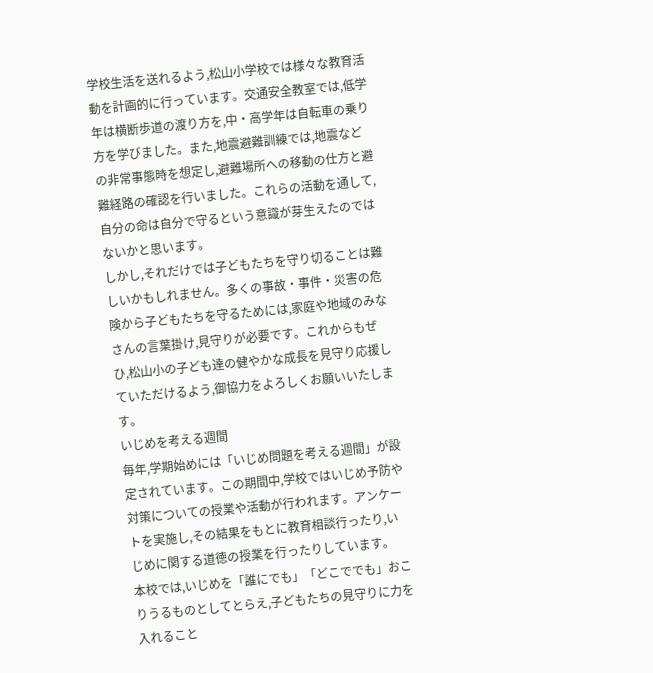学校生活を送れるよう,松山小学校では様々な教育活動を計画的に行っています。交通安全教室では,低学年は横断歩道の渡り方を,中・高学年は自転車の乗り方を学びました。また,地震避難訓練では,地震などの非常事態時を想定し,避難場所への移動の仕方と避難経路の確認を行いました。これらの活動を通して,自分の命は自分で守るという意識が芽生えたのではないかと思います。
しかし,それだけでは子どもたちを守り切ることは難しいかもしれません。多くの事故・事件・災害の危険から子どもたちを守るためには,家庭や地域のみなさんの言葉掛け,見守りが必要です。これからもぜひ,松山小の子ども達の健やかな成長を見守り応援していただけるよう,御協力をよろしくお願いいたします。
いじめを考える週間
毎年,学期始めには「いじめ問題を考える週間」が設定されています。この期間中,学校ではいじめ予防や対策についての授業や活動が行われます。アンケートを実施し,その結果をもとに教育相談行ったり,いじめに関する道徳の授業を行ったりしています。
本校では,いじめを「誰にでも」「どこででも」おこりうるものとしてとらえ,子どもたちの見守りに力を入れること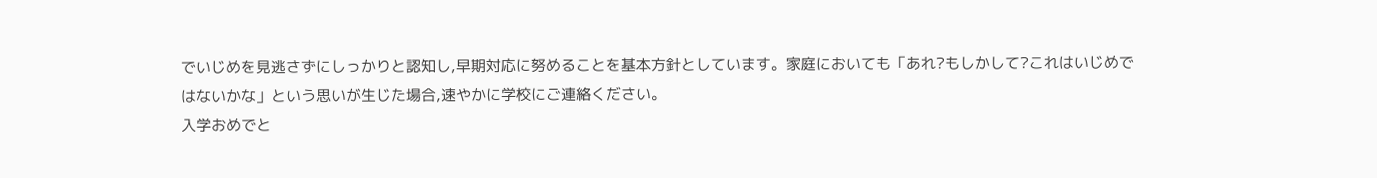でいじめを見逃さずにしっかりと認知し,早期対応に努めることを基本方針としています。家庭においても「あれ?もしかして?これはいじめではないかな」という思いが生じた場合,速やかに学校にご連絡ください。
入学おめでと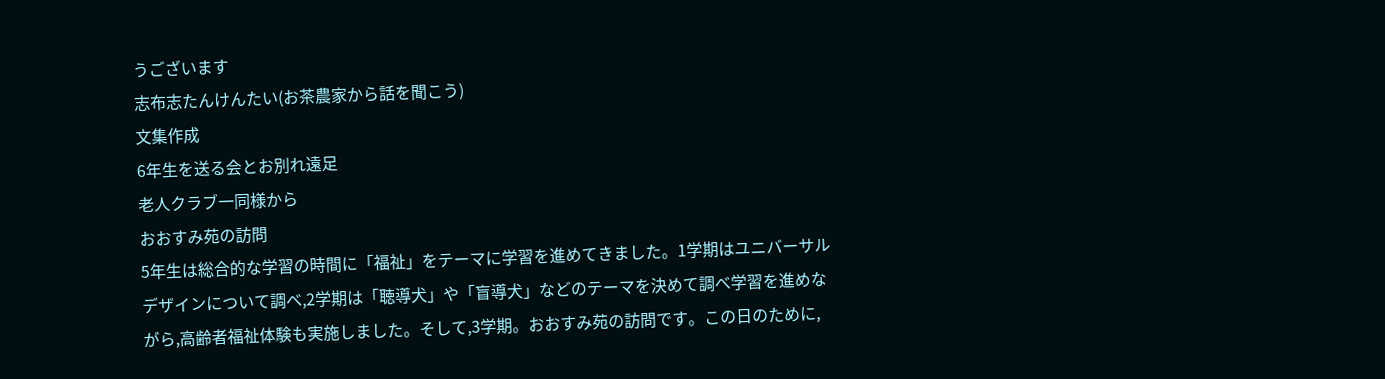うございます
志布志たんけんたい(お茶農家から話を聞こう)
文集作成
6年生を送る会とお別れ遠足
老人クラブ一同様から
おおすみ苑の訪問
5年生は総合的な学習の時間に「福祉」をテーマに学習を進めてきました。1学期はユニバーサルデザインについて調べ,2学期は「聴導犬」や「盲導犬」などのテーマを決めて調べ学習を進めながら,高齢者福祉体験も実施しました。そして,3学期。おおすみ苑の訪問です。この日のために,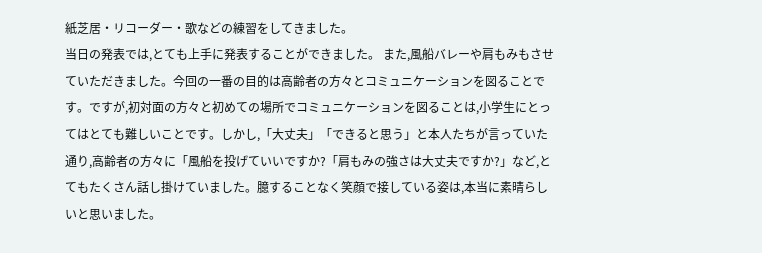紙芝居・リコーダー・歌などの練習をしてきました。
当日の発表では,とても上手に発表することができました。 また,風船バレーや肩もみもさせていただきました。今回の一番の目的は高齢者の方々とコミュニケーションを図ることです。ですが,初対面の方々と初めての場所でコミュニケーションを図ることは,小学生にとってはとても難しいことです。しかし,「大丈夫」「できると思う」と本人たちが言っていた通り,高齢者の方々に「風船を投げていいですか?「肩もみの強さは大丈夫ですか?」など,とてもたくさん話し掛けていました。臆することなく笑顔で接している姿は,本当に素晴らしいと思いました。